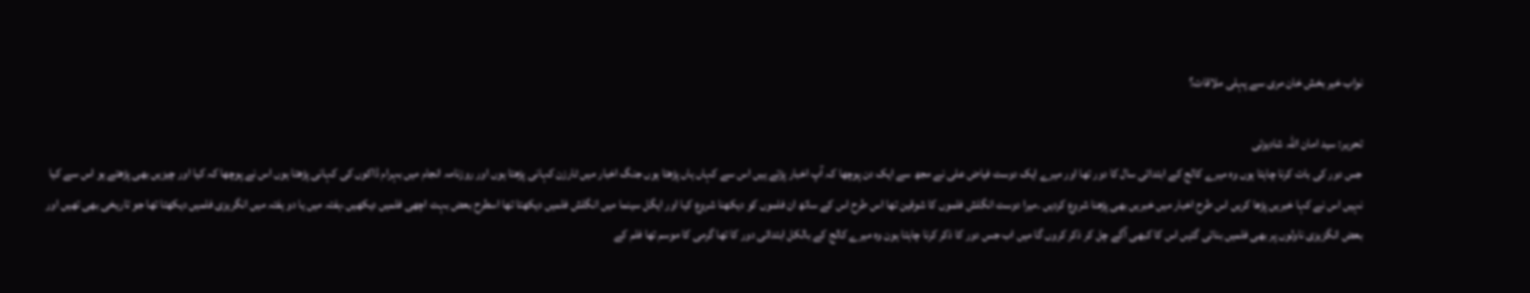نواب خیر بخش خان مری سے پہلی ملاقات؟

تحریر: سید امان اللہ شادیزئی
جس دور کی بات کرنا چاہتا ہوں وہ میرے کالج کے ابتدائی سال کا دور تھا اور میرے ایک دوست فیاض علی نے مجھ سے ایک دن پوچھا کہ آپ اخبار پڑتے ہیں اس سے کہاں ہاں پڑھتا ہوں جنگ اخبار میں ٹارزن کہانی پڑھتا ہوں اور روزنامہ انجام میں بہرام ڈاکوں کی کہانی پڑھتا ہوں اس نے پوچھا کہ کیا اور چیزیں بھی پڑھتے ہو اس سے کیا نہیں اس نے کہا خبریں پڑھا کریں اس طرح اخبار میں خبریں بھی پڑھنا شروع کردیں ۔میرا دوست انگلش فلموں کا شوقین تھا اس طرح اس کے ساتھ ان فلموں کو دیکھنا شروع کیا اور ایگل سینما میں انگلش فلمیں دیکھتا تھا اسطرح بعض بہت اچھی فلمیں دیکھیں ،ہفتہ میں یا دو ہفتہ میں انگریزی فلمیں دیکھتا تھا جو تاریخی بھی تھیں اور بعض انگزیزی ناولوں پر بھی فلمیں بنائی گئیں اس کا کبھی آگے چل کر ذکر کروں گا میں اب جس دور کا ذکر کرنا چاہتا ہون وہ میرے کالج کے بالکل ابتدائی دور کا تھا گرمی کا موسم تھا فلم کے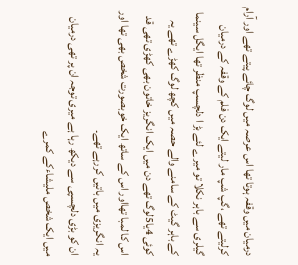درمیان میں وقفہ ہوتا تھا اس عرصہ میں لوگ چائے پیتے تھے اور آرام کرلیتے تھے ،گپ شپ مار لیتے ایک دن فلم کے وقفہ کے درمیان گیلری سے باہر نکلا تو میرے لئے بڑ ا دلچسپ منظر تھا ایگل سینما کے باہر گیٹ کے سامنے والے حصہ میں کچھ لوگ کھڑے تھے یہ کوئی 4یا5لوگ تھے دن میں ایک انگریز خاتون بھی کھڑی تھی قد اس کا لمبا تھااور اس کے ساتھ ایک خوبصورت شخص بھی تھا اور یہ انگریزی میں باتیں کررہے تھے۔
ان کو بڑی دلچسپی سے دیکھ رہا ہے میری توجہ ان پر تھی درمیان میں ایک شخص ملیشاءکے کمرے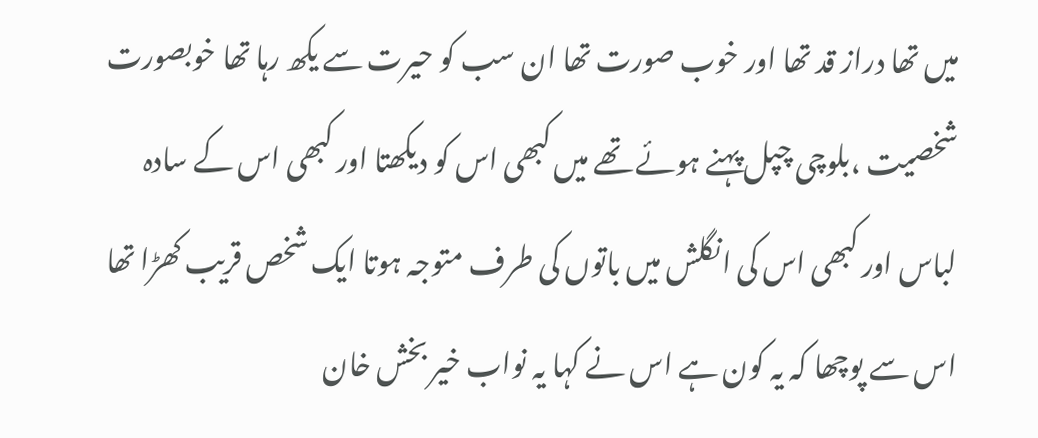میں تھا دراز قد تھا اور خوب صورت تھا ان سب کو حیرت سے یکھ رہا تھا خوبصورت شخصیت ،بلوچی چپل پہنے ہوئے تھے میں کبھی اس کو دیکھتا اور کبھی اس کے سادہ لباس اور کبھی اس کی انگلش میں باتوں کی طرف متوجہ ہوتا ایک شخص قریب کھڑا تھا اس سے پوچھا کہ یہ کون ہے اس نے کہا یہ نواب خیر بخش خان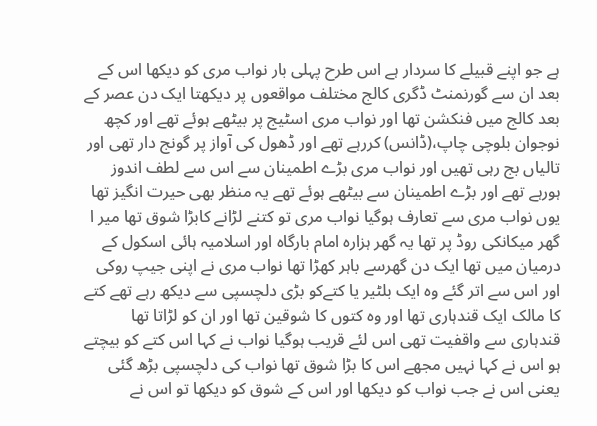ہے جو اپنے قبیلے کا سردار ہے اس طرح پہلی بار نواب مری کو دیکھا اس کے بعد ان سے گورنمنٹ ڈگری کالج مختلف مواقعوں پر دیکھتا ایک دن عصر کے بعد کالج میں فنکشن تھا اور نواب مری اسٹیج پر بیٹھے ہوئے تھے اور کچھ نوجوان بلوچی چاپ،(ڈانس) کررہے تھے اور ڈھول کی آواز پر گونج دار تھی اور تالیاں بج رہی تھیں اور نواب مری بڑے اطمینان سے اس سے لطف اندوز ہورہے تھے اور بڑے اطمینان سے بیٹھے ہوئے تھے یہ منظر بھی حیرت انگیز تھا یوں نواب مری سے تعارف ہوگیا نواب مری تو کتنے لڑانے کابڑا شوق تھا میر ا گھر میکانکی روڈ پر تھا یہ گھر ہزارہ امام بارگاہ اور اسلامیہ ہائی اسکول کے درمیان میں تھا ایک دن گھرسے باہر کھڑا تھا نواب مری نے اپنی جیپ روکی اور اس سے اتر گئے وہ ایک بلٹیر یا کتےکو بڑی دلچسپی سے دیکھ رہے تھے کتے کا مالک ایک قندہاری تھا اور وہ کتوں کا شوقین تھا اور ان کو لڑاتا تھا قندہاری سے واقفیت تھی اس لئے قریب ہوگیا نواب نے کہا اس کتے کو بیچتے ہو اس نے کہا نہیں مجھے اس کا بڑا شوق تھا نواب کی دلچسپی بڑھ گئی یعنی اس نے جب نواب کو دیکھا اور اس کے شوق کو دیکھا تو اس نے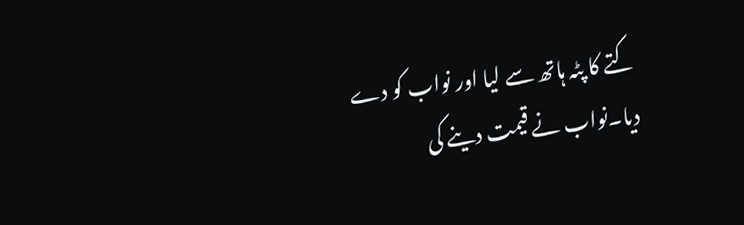کتے کا پٹہ ہاتھ سے لیا اور نواب کو دے دیا۔نواب نے قیمت دینے کی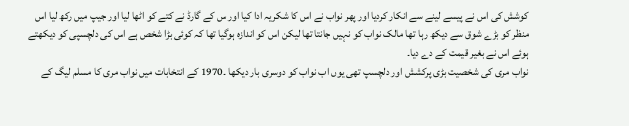کوشش کی اس نے پیسے لینے سے انکار کردیا اور پھر نواب نے اس کا شکریہ ادا کیا اور س کے گارڈ نے کتے کو اٹھا لیا اور جیپ میں رکھ لیا اس منظر کو بڑے شوق سے دیکھ رہا تھا مالک نواب کو نہیں جانتا تھا لیکن اس کو اندازہ ہوگیا تھا کہ کوئی بڑا شخص ہے اس کی دلچسپی کو دیکھتے ہوئے اس نے بغیر قیمت کے دے دیا۔
نواب مری کی شخصیت بڑی پرکشش اور دلچسپ تھی یوں اب نواب کو دوسری بار دیکھا ۔1970 کے انتخابات میں نواب مری کا مسلم لیگ کے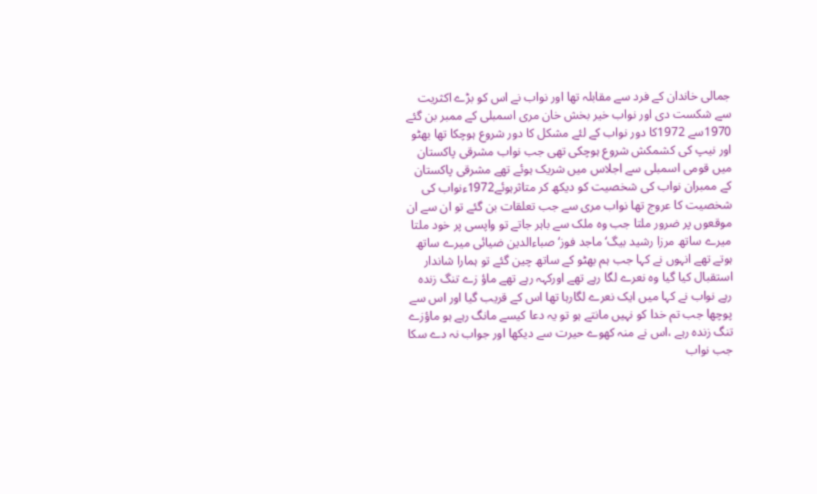جمالی خاندان کے فرد سے مقابلہ تھا اور نواب نے اس کو بڑے اکثریت سے شکست دی اور نواب خیر بخش خان مری اسمبلی کے ممبر بن گئے 1970سے 1972کا دور نواب کے لئے مشکل کا دور شروع ہوچکا تھا بھٹو اور نیپ کی کشمکش شروع ہوچکی تھی جب نواب مشرقی پاکستان میں قومی اسمبلی سے اجلاس میں شریک ہوئے تھے مشرقی پاکستان کے ممبران نواب کی شخصیت کو دیکھ کر متاثرہوئے1972ءنواب کی شخصیت کا عروج تھا نواب مری سے جب تعلقات بن گئے تو ان سے ان موقعوں پر ضرور ملتا جب وہ ملک سے باہر جاتے تو واپسی پر خود ملتا میرے ساتھ مرزا رشید بیگ‘ماجد فوز‘صباءالدین ضیائی میرے ساتھ ہوتے تھے انہوں نے کہا جب ہم بھٹو کے ساتھ چین گئے تو ہمارا شاندار استقبال کیا گیا وہ نعرے لگا رہے تھے اورکہہ رہے تھے ماؤ زے تنگ زندہ رہے نواب نے کہا میں ایک نعرے لگارہا تھا اس کے قریب گیا اور اس سے پوچھا جب تم خدا کو نہیں مانتے ہو تو یہ دعا کیسے مانگ رہے ہو ماؤزے تنگ زندہ رہے ،اس نے منہ کھوے حیرت سے دیکھا اور جواب نہ دے سکا جب نواب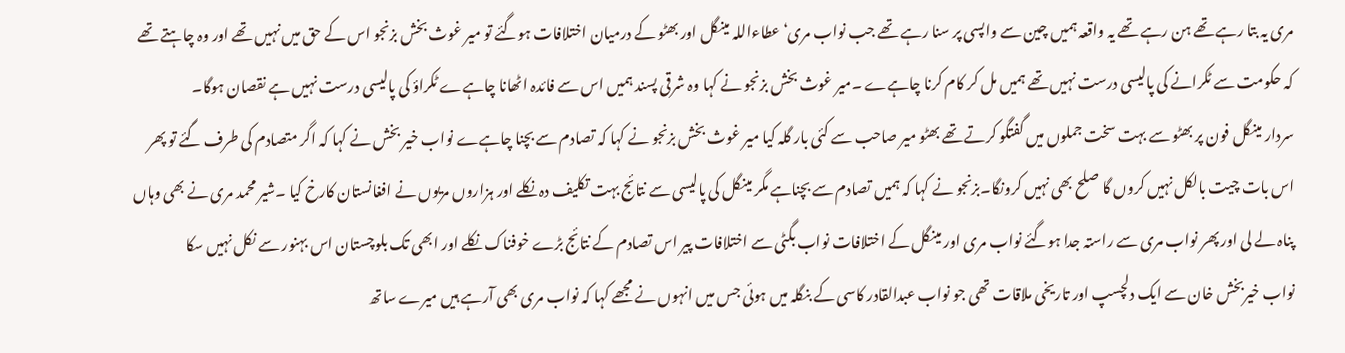مری یہ بتا رہے تھے ہن رہے تھے یہ واقعہ ہمیں چین سے واپسی پر سنا رہے تھے جب نواب مری‘ عطاءاللہ مینگل اور بھٹو کے درمیان اختلافات ہوگئے تو میر غوث بخش بزنجو اس کے حق میں نہیں تھے اور وہ چاہتے تھے کہ حکومت سے ٹکرانے کی پالیسی درست نہیں تھے ہمیں مل کر کام کرنا چاہےے ۔میر غوث بخش بزنجو نے کہا وہ شرقی پسند ہمیں اس سے فائدہ اٹھانا چاہےے ٹکراؤ کی پالیسی درست نہیں ہے نقصان ہوگا۔
سردار مینگل فون پر بھٹو سے بہت سخت جملوں میں گفتگو کرتے تھے بھٹو میر صاحب سے کئی بار گلہ کیا میر غوث بخش بزنجو نے کہا کہ تصادم سے بچنا چاہےے نواب خیر بخش نے کہا کہ اگر متصادم کی طرف گئے تو پھر اس بات چیت بالکل نہیں کروں گا صلح بھی نہیں کرونگا۔بزنجو نے کہا کہ ہمیں تصادم سے بچناہے مگر مینگل کی پالیسی سے نتائج بہت تکلیف دہ نکلے اور ہزاروں مریوں نے افغانستان کارخ کیا ۔شیر محمد مری نے بھی وہاں پناہ لے لی اور پھر نواب مری سے راستہ جدا ہوگئے نواب مری اور مینگل کے اختلافات نواب بگٹی سے اختلافات پیر اس تصادم کے نتائج بڑے خوفناک نکلے اور ابھی تک بلوچستان اس بہنور سے نکل نہیں سکا
نواب خیربخش خان سے ایک دلچسپ اور تاریخی ملاقات تھی جو نواب عبدالقادر کاسی کے بنگلہ میں ہوئی جس میں انہوں نے مجھے کہا کہ نواب مری بھی آرہے ہیں میرے ساتھ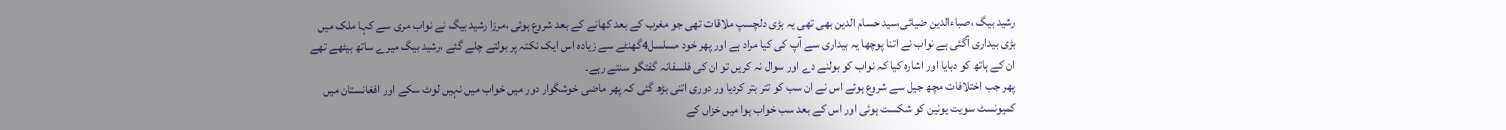رشید بیگ ،صباءالدین ضیائی،سید حسام الدین بھی تھی یہ بڑی دلچسپ ملاقات تھی جو مغرب کے بعد کھانے کے بعد شروع ہوئی ،مرزا رشید بیگ نے نواب مری سے کہا ملک میں بڑی بیداری آگئی ہے نواب نے اتنا پوچھا یہ بیداری سے آپ کی کیا مراد ہے اور پھر خود مسلسل4گھنٹے سے زیادہ اس ایک نکتہ پر بولتے چلے گئے ،رشید بیگ میرے ساتھ بیٹھے تھے ان کے ہاتھ کو دبایا اور اشارہ کیا کہ نواب کو بولنے دے اور سوال نہ کریں تو ان کی فلسفانہ گفتگو سنتے رہے۔
پھر جب اختلافات مچھ جیل سے شروع ہوئے اس نے ان سب کو تتر بتر کردیا ور دوری اتنی بڑھ گئی کہ پھر ماضی خوشگوار دور میں خواب میں نہیں لوٹ سکے اور افغانستان میں کمیونسٹ سویت یونین کو شکست ہوئی اور اس کے بعد سب خواب ہوا میں خزاں کے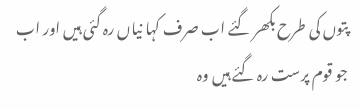پتوں کی طرح بکھر گئے اب صرف کہا نیاں رہ گئی ہیں اور اب جو قوم پرست رہ گئے ہیں وہ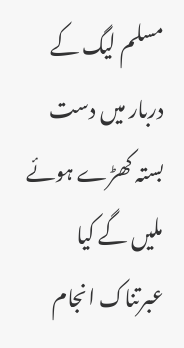مسلم لیگ کے دربار میں دست بستہ کھڑے ہوئے ملیں گے کیا عبرتناک انجام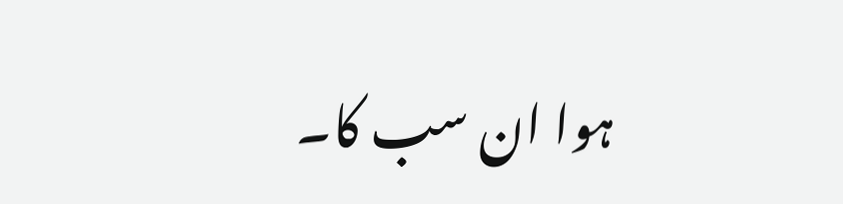ہوا ان سب کا۔